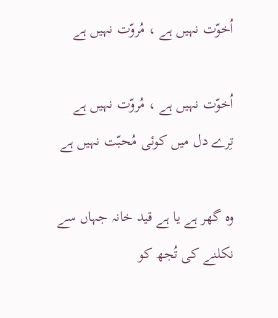اُخوّت نہیں ہے ، مُروّت نہیں ہے

اُخوّت نہیں ہے ، مُروّت نہیں ہے
تِرے دل میں کوئی مُحبّت نہیں ہے

وہ گھر ہے یا ہے قید خانہ جہاں سے
نکلنے کی تُجھ کو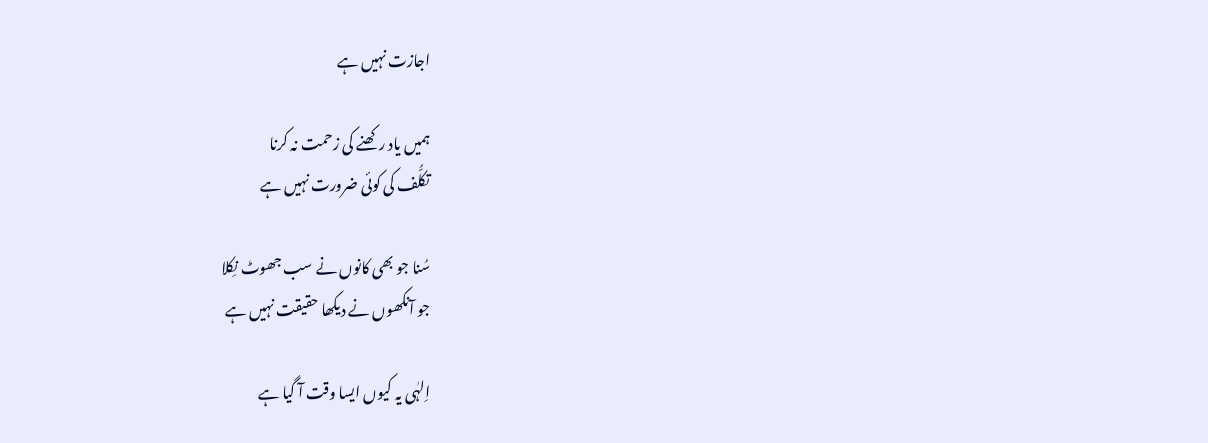اجازت نہیں ہے

ہمیں یاد رکھنے کی زحمت نہ کرنا
تکلُّف کی کوئی ضرورت نہیں ہے

سُنا جو بھی کانوں نے سب جھوٹ نِکلا
جو آنکھوں نے دیکھا حقیقت نہیں ہے

اِلہٰی یہ کیوں ایسا وقت آ گیا ہے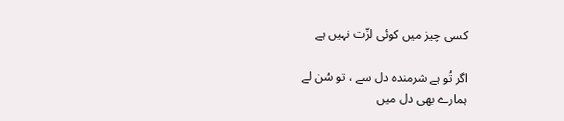کسی چیز میں کوئی لزّت نہیں ہے

اگر تُو ہے شرمندہ دل سے ، تو سُن لے
ہمارے بھی دل میں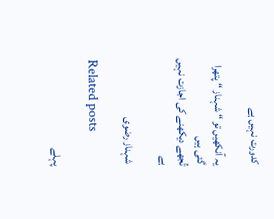کدورت نہیں ہے

یہ آنکھیں تو “ شہناز “ پتھرا گئی ہیں
تُجھے دیکھنے کی اجازت نہیں ہے

 شہناز رضوی

Related posts

پہلے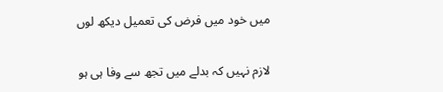میں خود میں فرض کی تعمیل دیکھ لوں

لازم نہیں کہ بدلے میں تجھ سے وفا ہی ہو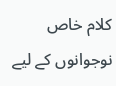کلام خاص نوجوانوں کے لیے